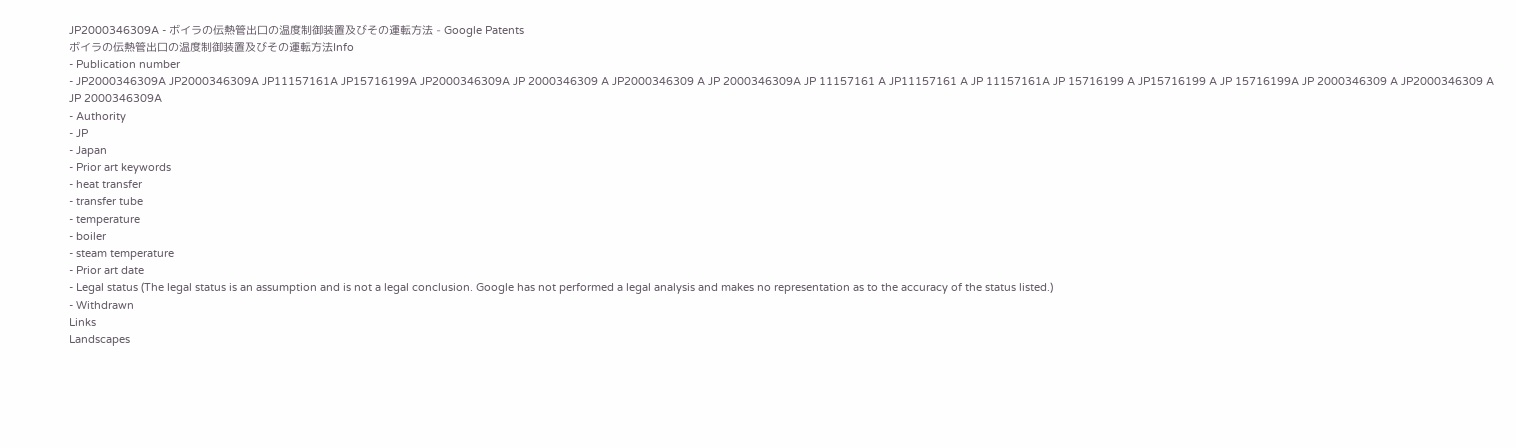JP2000346309A - ボイラの伝熱管出口の温度制御装置及びその運転方法 - Google Patents
ボイラの伝熱管出口の温度制御装置及びその運転方法Info
- Publication number
- JP2000346309A JP2000346309A JP11157161A JP15716199A JP2000346309A JP 2000346309 A JP2000346309 A JP 2000346309A JP 11157161 A JP11157161 A JP 11157161A JP 15716199 A JP15716199 A JP 15716199A JP 2000346309 A JP2000346309 A JP 2000346309A
- Authority
- JP
- Japan
- Prior art keywords
- heat transfer
- transfer tube
- temperature
- boiler
- steam temperature
- Prior art date
- Legal status (The legal status is an assumption and is not a legal conclusion. Google has not performed a legal analysis and makes no representation as to the accuracy of the status listed.)
- Withdrawn
Links
Landscapes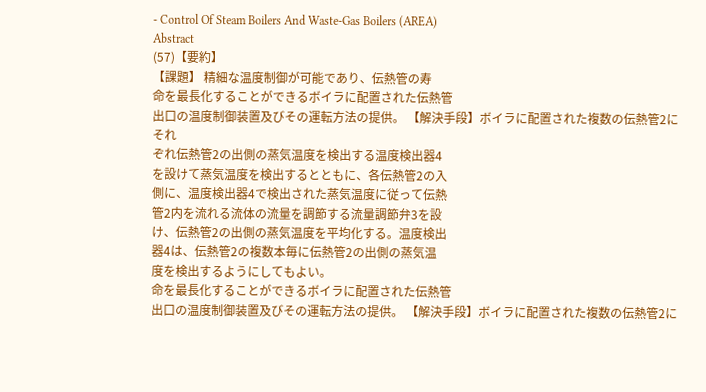- Control Of Steam Boilers And Waste-Gas Boilers (AREA)
Abstract
(57)【要約】
【課題】 精細な温度制御が可能であり、伝熱管の寿
命を最長化することができるボイラに配置された伝熱管
出口の温度制御装置及びその運転方法の提供。 【解決手段】ボイラに配置された複数の伝熱管2にそれ
ぞれ伝熱管2の出側の蒸気温度を検出する温度検出器4
を設けて蒸気温度を検出するとともに、各伝熱管2の入
側に、温度検出器4で検出された蒸気温度に従って伝熱
管2内を流れる流体の流量を調節する流量調節弁3を設
け、伝熱管2の出側の蒸気温度を平均化する。温度検出
器4は、伝熱管2の複数本毎に伝熱管2の出側の蒸気温
度を検出するようにしてもよい。
命を最長化することができるボイラに配置された伝熱管
出口の温度制御装置及びその運転方法の提供。 【解決手段】ボイラに配置された複数の伝熱管2に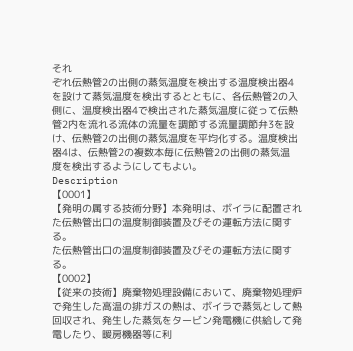それ
ぞれ伝熱管2の出側の蒸気温度を検出する温度検出器4
を設けて蒸気温度を検出するとともに、各伝熱管2の入
側に、温度検出器4で検出された蒸気温度に従って伝熱
管2内を流れる流体の流量を調節する流量調節弁3を設
け、伝熱管2の出側の蒸気温度を平均化する。温度検出
器4は、伝熱管2の複数本毎に伝熱管2の出側の蒸気温
度を検出するようにしてもよい。
Description
【0001】
【発明の属する技術分野】本発明は、ボイラに配置され
た伝熱管出口の温度制御装置及びその運転方法に関す
る。
た伝熱管出口の温度制御装置及びその運転方法に関す
る。
【0002】
【従来の技術】廃棄物処理設備において、廃棄物処理炉
で発生した高温の排ガスの熱は、ボイラで蒸気として熱
回収され、発生した蒸気をタービン発電機に供給して発
電したり、暖房機器等に利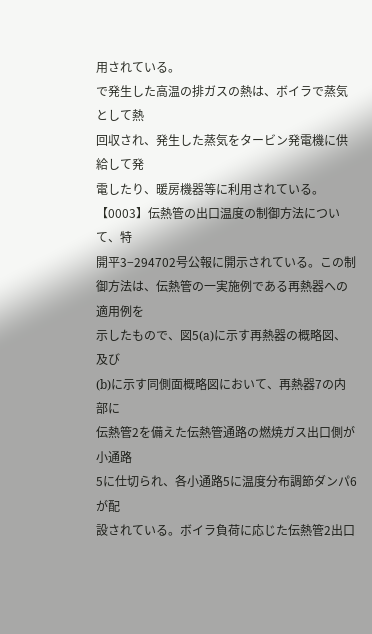用されている。
で発生した高温の排ガスの熱は、ボイラで蒸気として熱
回収され、発生した蒸気をタービン発電機に供給して発
電したり、暖房機器等に利用されている。
【0003】伝熱管の出口温度の制御方法について、特
開平3−294702号公報に開示されている。この制
御方法は、伝熱管の一実施例である再熱器への適用例を
示したもので、図5(a)に示す再熱器の概略図、及び
(b)に示す同側面概略図において、再熱器7の内部に
伝熱管2を備えた伝熱管通路の燃焼ガス出口側が小通路
5に仕切られ、各小通路5に温度分布調節ダンパ6が配
設されている。ボイラ負荷に応じた伝熱管2出口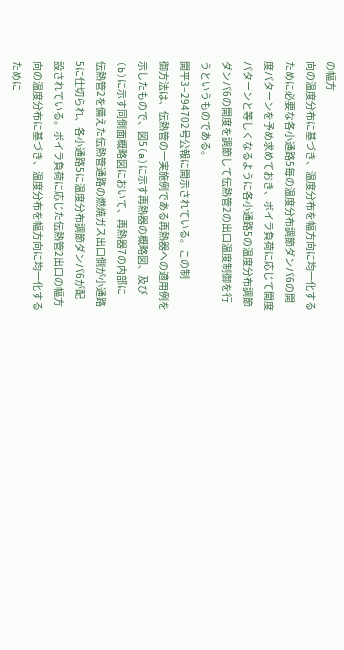の幅方
向の温度分布に基づき、温度分布を幅方向に均一化する
ために必要な各小通路5毎の温度分布調節ダンパ6の開
度パターンを予め求めておき、ボイラ負荷に応じて開度
パターンと等しくなるように各小通路5の温度分布調節
ダンパ6の開度を調節して伝熱管2の出口温度制御を行
うというものである。
開平3−294702号公報に開示されている。この制
御方法は、伝熱管の一実施例である再熱器への適用例を
示したもので、図5(a)に示す再熱器の概略図、及び
(b)に示す同側面概略図において、再熱器7の内部に
伝熱管2を備えた伝熱管通路の燃焼ガス出口側が小通路
5に仕切られ、各小通路5に温度分布調節ダンパ6が配
設されている。ボイラ負荷に応じた伝熱管2出口の幅方
向の温度分布に基づき、温度分布を幅方向に均一化する
ために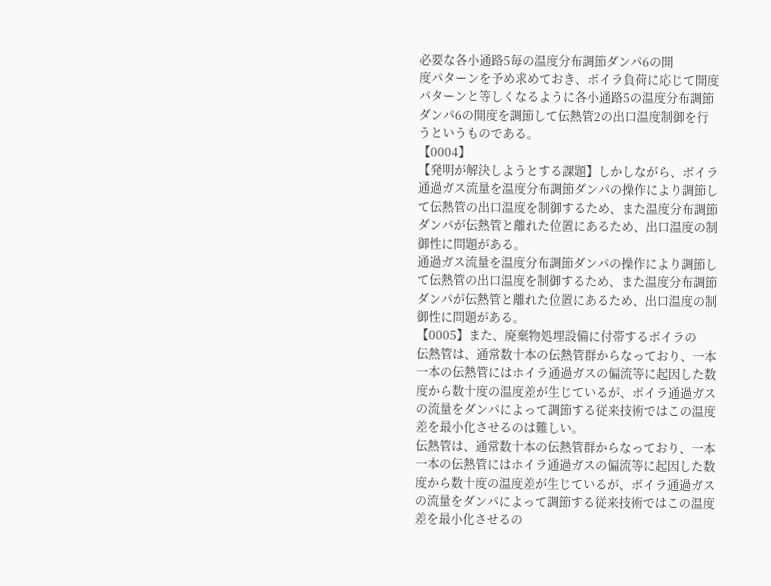必要な各小通路5毎の温度分布調節ダンパ6の開
度パターンを予め求めておき、ボイラ負荷に応じて開度
パターンと等しくなるように各小通路5の温度分布調節
ダンパ6の開度を調節して伝熱管2の出口温度制御を行
うというものである。
【0004】
【発明が解決しようとする課題】しかしながら、ボイラ
通過ガス流量を温度分布調節ダンパの操作により調節し
て伝熱管の出口温度を制御するため、また温度分布調節
ダンパが伝熱管と離れた位置にあるため、出口温度の制
御性に問題がある。
通過ガス流量を温度分布調節ダンパの操作により調節し
て伝熱管の出口温度を制御するため、また温度分布調節
ダンパが伝熱管と離れた位置にあるため、出口温度の制
御性に問題がある。
【0005】また、廃棄物処埋設備に付帯するボイラの
伝熱管は、通常数十本の伝熱管群からなっており、一本
一本の伝熱管にはホイラ通過ガスの偏流等に起因した数
度から数十度の温度差が生じているが、ボイラ通過ガス
の流量をダンパによって調節する従来技術ではこの温度
差を最小化させるのは難しい。
伝熱管は、通常数十本の伝熱管群からなっており、一本
一本の伝熱管にはホイラ通過ガスの偏流等に起因した数
度から数十度の温度差が生じているが、ボイラ通過ガス
の流量をダンパによって調節する従来技術ではこの温度
差を最小化させるの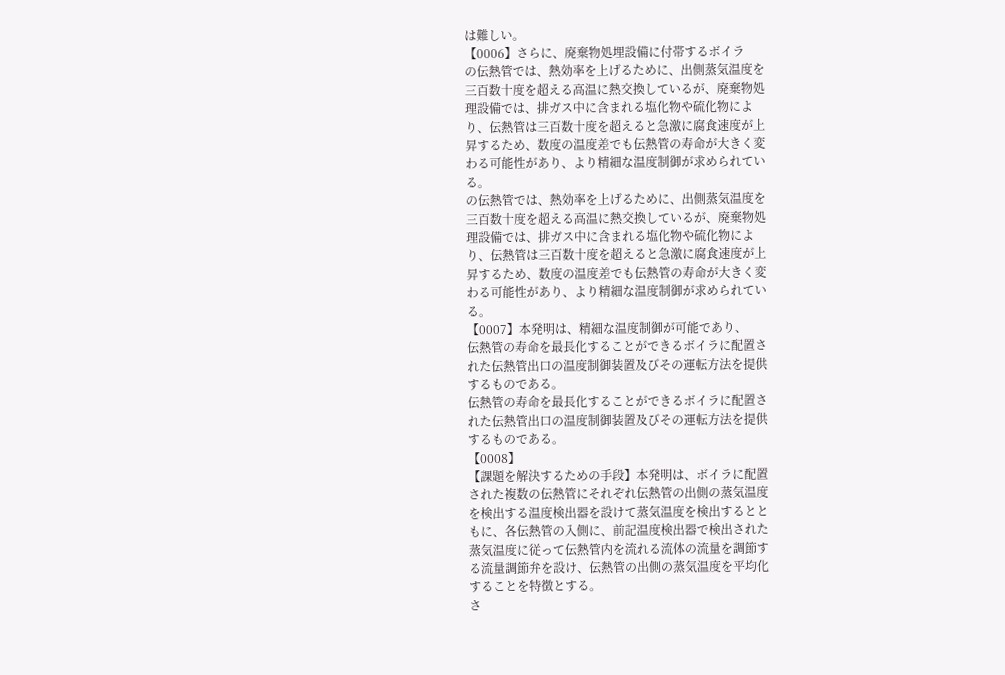は難しい。
【0006】さらに、廃棄物処埋設備に付帯するボイラ
の伝熱管では、熱効率を上げるために、出側蒸気温度を
三百数十度を超える高温に熱交換しているが、廃棄物処
理設備では、排ガス中に含まれる塩化物や硫化物によ
り、伝熱管は三百数十度を超えると急激に腐食速度が上
昇するため、数度の温度差でも伝熱管の寿命が大きく変
わる可能性があり、より精細な温度制御が求められてい
る。
の伝熱管では、熱効率を上げるために、出側蒸気温度を
三百数十度を超える高温に熱交換しているが、廃棄物処
理設備では、排ガス中に含まれる塩化物や硫化物によ
り、伝熱管は三百数十度を超えると急激に腐食速度が上
昇するため、数度の温度差でも伝熱管の寿命が大きく変
わる可能性があり、より精細な温度制御が求められてい
る。
【0007】本発明は、精細な温度制御が可能であり、
伝熱管の寿命を最長化することができるボイラに配置さ
れた伝熱管出口の温度制御装置及びその運転方法を提供
するものである。
伝熱管の寿命を最長化することができるボイラに配置さ
れた伝熱管出口の温度制御装置及びその運転方法を提供
するものである。
【0008】
【課題を解決するための手段】本発明は、ボイラに配置
された複数の伝熱管にそれぞれ伝熱管の出側の蒸気温度
を検出する温度検出器を設けて蒸気温度を検出するとと
もに、各伝熱管の入側に、前記温度検出器で検出された
蒸気温度に従って伝熱管内を流れる流体の流量を調節す
る流量調節弁を設け、伝熱管の出側の蒸気温度を平均化
することを特徴とする。
さ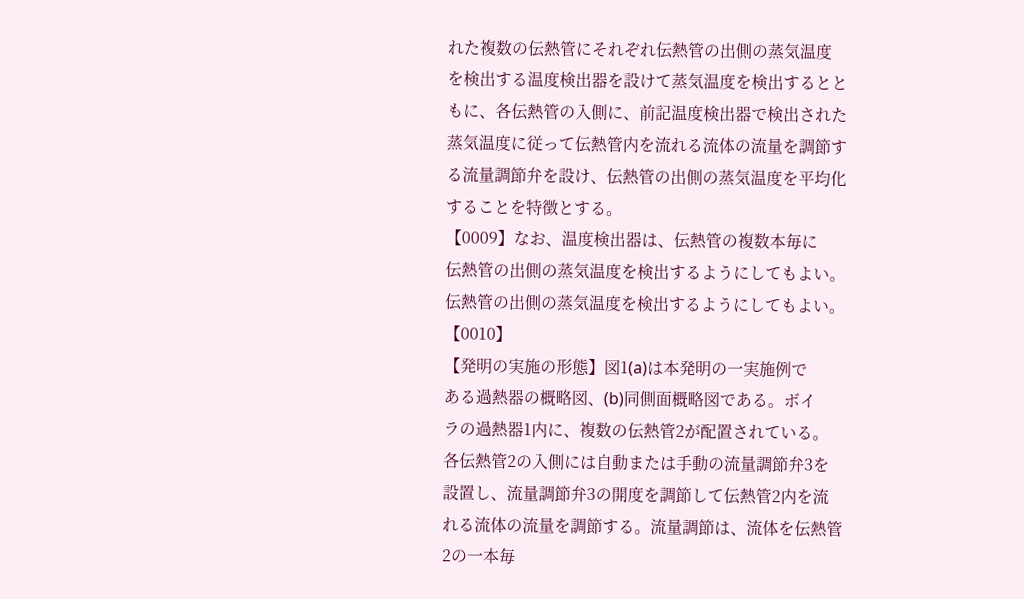れた複数の伝熱管にそれぞれ伝熱管の出側の蒸気温度
を検出する温度検出器を設けて蒸気温度を検出するとと
もに、各伝熱管の入側に、前記温度検出器で検出された
蒸気温度に従って伝熱管内を流れる流体の流量を調節す
る流量調節弁を設け、伝熱管の出側の蒸気温度を平均化
することを特徴とする。
【0009】なお、温度検出器は、伝熱管の複数本毎に
伝熱管の出側の蒸気温度を検出するようにしてもよい。
伝熱管の出側の蒸気温度を検出するようにしてもよい。
【0010】
【発明の実施の形態】図1(a)は本発明の一実施例で
ある過熱器の概略図、(b)同側面概略図である。ボイ
ラの過熱器1内に、複数の伝熱管2が配置されている。
各伝熱管2の入側には自動または手動の流量調節弁3を
設置し、流量調節弁3の開度を調節して伝熱管2内を流
れる流体の流量を調節する。流量調節は、流体を伝熱管
2の一本毎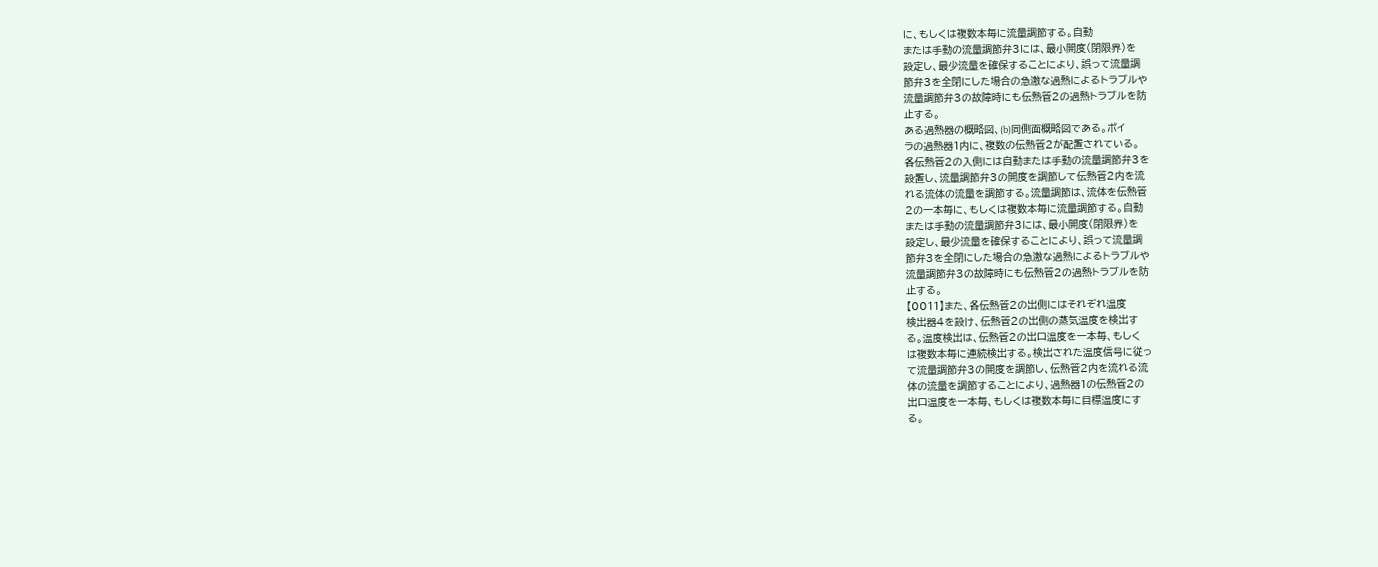に、もしくは複数本毎に流量調節する。自動
または手動の流量調節弁3には、最小開度(閉限界)を
設定し、最少流量を確保することにより、誤って流量調
節弁3を全閉にした場合の急激な過熱によるトラブルや
流量調節弁3の故障時にも伝熱管2の過熱トラブルを防
止する。
ある過熱器の概略図、(b)同側面概略図である。ボイ
ラの過熱器1内に、複数の伝熱管2が配置されている。
各伝熱管2の入側には自動または手動の流量調節弁3を
設置し、流量調節弁3の開度を調節して伝熱管2内を流
れる流体の流量を調節する。流量調節は、流体を伝熱管
2の一本毎に、もしくは複数本毎に流量調節する。自動
または手動の流量調節弁3には、最小開度(閉限界)を
設定し、最少流量を確保することにより、誤って流量調
節弁3を全閉にした場合の急激な過熱によるトラブルや
流量調節弁3の故障時にも伝熱管2の過熱トラブルを防
止する。
【0011】また、各伝熱管2の出側にはそれぞれ温度
検出器4を設け、伝熱管2の出側の蒸気温度を検出す
る。温度検出は、伝熱管2の出口温度を一本毎、もしく
は複数本毎に連続検出する。検出された温度信号に従っ
て流量調節弁3の開度を調節し、伝熱管2内を流れる流
体の流量を調節することにより、過熱器1の伝熱管2の
出口温度を一本毎、もしくは複数本毎に目標温度にす
る。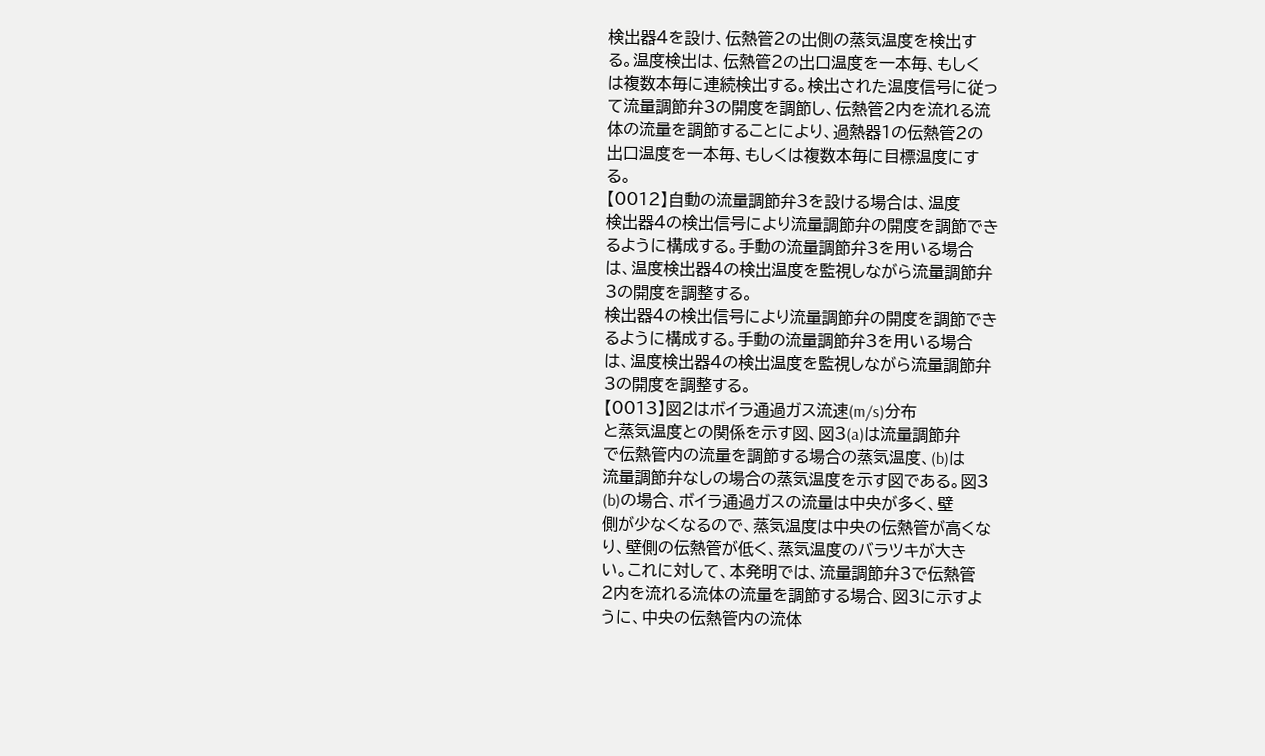検出器4を設け、伝熱管2の出側の蒸気温度を検出す
る。温度検出は、伝熱管2の出口温度を一本毎、もしく
は複数本毎に連続検出する。検出された温度信号に従っ
て流量調節弁3の開度を調節し、伝熱管2内を流れる流
体の流量を調節することにより、過熱器1の伝熱管2の
出口温度を一本毎、もしくは複数本毎に目標温度にす
る。
【0012】自動の流量調節弁3を設ける場合は、温度
検出器4の検出信号により流量調節弁の開度を調節でき
るように構成する。手動の流量調節弁3を用いる場合
は、温度検出器4の検出温度を監視しながら流量調節弁
3の開度を調整する。
検出器4の検出信号により流量調節弁の開度を調節でき
るように構成する。手動の流量調節弁3を用いる場合
は、温度検出器4の検出温度を監視しながら流量調節弁
3の開度を調整する。
【0013】図2はボイラ通過ガス流速(m/s)分布
と蒸気温度との関係を示す図、図3(a)は流量調節弁
で伝熱管内の流量を調節する場合の蒸気温度、(b)は
流量調節弁なしの場合の蒸気温度を示す図である。図3
(b)の場合、ボイラ通過ガスの流量は中央が多く、壁
側が少なくなるので、蒸気温度は中央の伝熱管が高くな
り、壁側の伝熱管が低く、蒸気温度のバラツキが大き
い。これに対して、本発明では、流量調節弁3で伝熱管
2内を流れる流体の流量を調節する場合、図3に示すよ
うに、中央の伝熱管内の流体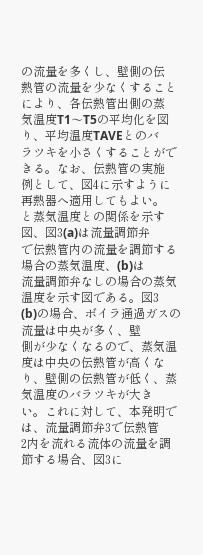の流量を多くし、壁側の伝
熱管の流量を少なくすることにより、各伝熱管出側の蒸
気温度T1〜T5の平均化を図り、平均温度TAVEとのバ
ラツキを小さくすることができる。なお、伝熱管の実施
例として、図4に示すように再熱器へ適用してもよい。
と蒸気温度との関係を示す図、図3(a)は流量調節弁
で伝熱管内の流量を調節する場合の蒸気温度、(b)は
流量調節弁なしの場合の蒸気温度を示す図である。図3
(b)の場合、ボイラ通過ガスの流量は中央が多く、壁
側が少なくなるので、蒸気温度は中央の伝熱管が高くな
り、壁側の伝熱管が低く、蒸気温度のバラツキが大き
い。これに対して、本発明では、流量調節弁3で伝熱管
2内を流れる流体の流量を調節する場合、図3に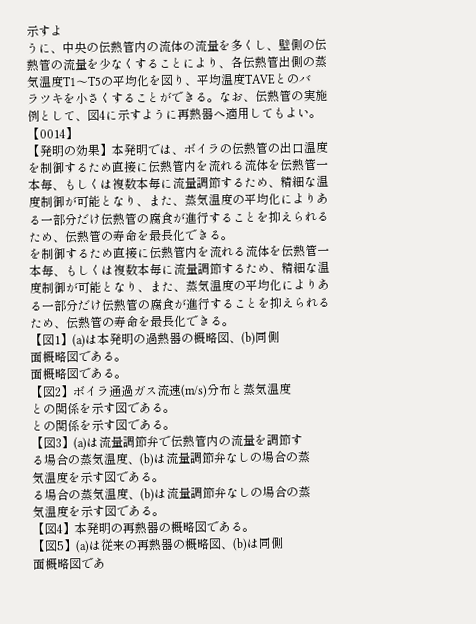示すよ
うに、中央の伝熱管内の流体の流量を多くし、壁側の伝
熱管の流量を少なくすることにより、各伝熱管出側の蒸
気温度T1〜T5の平均化を図り、平均温度TAVEとのバ
ラツキを小さくすることができる。なお、伝熱管の実施
例として、図4に示すように再熱器へ適用してもよい。
【0014】
【発明の効果】本発明では、ボイラの伝熱管の出口温度
を制御するため直接に伝熱管内を流れる流体を伝熱管一
本毎、もしくは複数本毎に流量調節するため、精細な温
度制御が可能となり、また、蒸気温度の平均化によりあ
る一部分だけ伝熱管の腐食が進行することを抑えられる
ため、伝熱管の寿命を最長化できる。
を制御するため直接に伝熱管内を流れる流体を伝熱管一
本毎、もしくは複数本毎に流量調節するため、精細な温
度制御が可能となり、また、蒸気温度の平均化によりあ
る一部分だけ伝熱管の腐食が進行することを抑えられる
ため、伝熱管の寿命を最長化できる。
【図1】(a)は本発明の過熱器の概略図、(b)同側
面概略図である。
面概略図である。
【図2】ボイラ通過ガス流速(m/s)分布と蒸気温度
との関係を示す図である。
との関係を示す図である。
【図3】(a)は流量調節弁で伝熱管内の流量を調節す
る場合の蒸気温度、(b)は流量調節弁なしの場合の蒸
気温度を示す図である。
る場合の蒸気温度、(b)は流量調節弁なしの場合の蒸
気温度を示す図である。
【図4】本発明の再熱器の概略図である。
【図5】(a)は従来の再熱器の概略図、(b)は同側
面概略図であ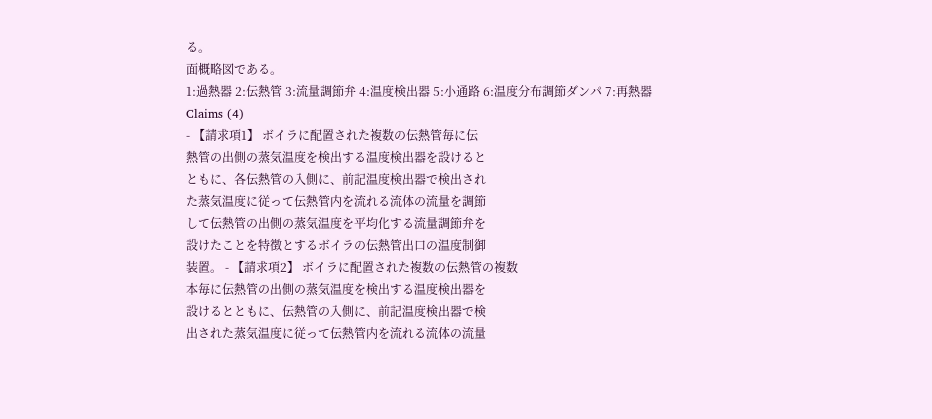る。
面概略図である。
1:過熱器 2:伝熱管 3:流量調節弁 4:温度検出器 5:小通路 6:温度分布調節ダンパ 7:再熱器
Claims (4)
- 【請求項1】 ボイラに配置された複数の伝熱管毎に伝
熱管の出側の蒸気温度を検出する温度検出器を設けると
ともに、各伝熱管の入側に、前記温度検出器で検出され
た蒸気温度に従って伝熱管内を流れる流体の流量を調節
して伝熱管の出側の蒸気温度を平均化する流量調節弁を
設けたことを特徴とするボイラの伝熱管出口の温度制御
装置。 - 【請求項2】 ボイラに配置された複数の伝熱管の複数
本毎に伝熱管の出側の蒸気温度を検出する温度検出器を
設けるとともに、伝熱管の入側に、前記温度検出器で検
出された蒸気温度に従って伝熱管内を流れる流体の流量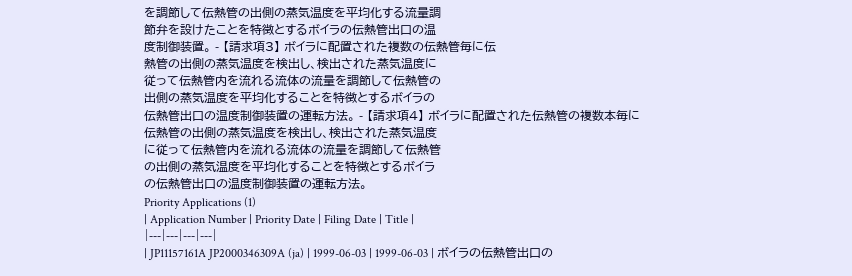を調節して伝熱管の出側の蒸気温度を平均化する流量調
節弁を設けたことを特徴とするボイラの伝熱管出口の温
度制御装置。 - 【請求項3】 ボイラに配置された複数の伝熱管毎に伝
熱管の出側の蒸気温度を検出し、検出された蒸気温度に
従って伝熱管内を流れる流体の流量を調節して伝熱管の
出側の蒸気温度を平均化することを特徴とするボイラの
伝熱管出口の温度制御装置の運転方法。 - 【請求項4】 ボイラに配置された伝熱管の複数本毎に
伝熱管の出側の蒸気温度を検出し、検出された蒸気温度
に従って伝熱管内を流れる流体の流量を調節して伝熱管
の出側の蒸気温度を平均化することを特徴とするボイラ
の伝熱管出口の温度制御装置の運転方法。
Priority Applications (1)
| Application Number | Priority Date | Filing Date | Title |
|---|---|---|---|
| JP11157161A JP2000346309A (ja) | 1999-06-03 | 1999-06-03 | ボイラの伝熱管出口の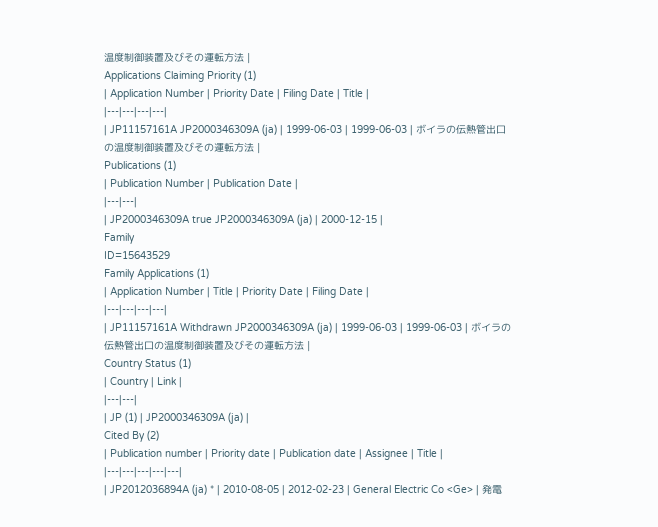温度制御装置及びその運転方法 |
Applications Claiming Priority (1)
| Application Number | Priority Date | Filing Date | Title |
|---|---|---|---|
| JP11157161A JP2000346309A (ja) | 1999-06-03 | 1999-06-03 | ボイラの伝熱管出口の温度制御装置及びその運転方法 |
Publications (1)
| Publication Number | Publication Date |
|---|---|
| JP2000346309A true JP2000346309A (ja) | 2000-12-15 |
Family
ID=15643529
Family Applications (1)
| Application Number | Title | Priority Date | Filing Date |
|---|---|---|---|
| JP11157161A Withdrawn JP2000346309A (ja) | 1999-06-03 | 1999-06-03 | ボイラの伝熱管出口の温度制御装置及びその運転方法 |
Country Status (1)
| Country | Link |
|---|---|
| JP (1) | JP2000346309A (ja) |
Cited By (2)
| Publication number | Priority date | Publication date | Assignee | Title |
|---|---|---|---|---|
| JP2012036894A (ja) * | 2010-08-05 | 2012-02-23 | General Electric Co <Ge> | 発電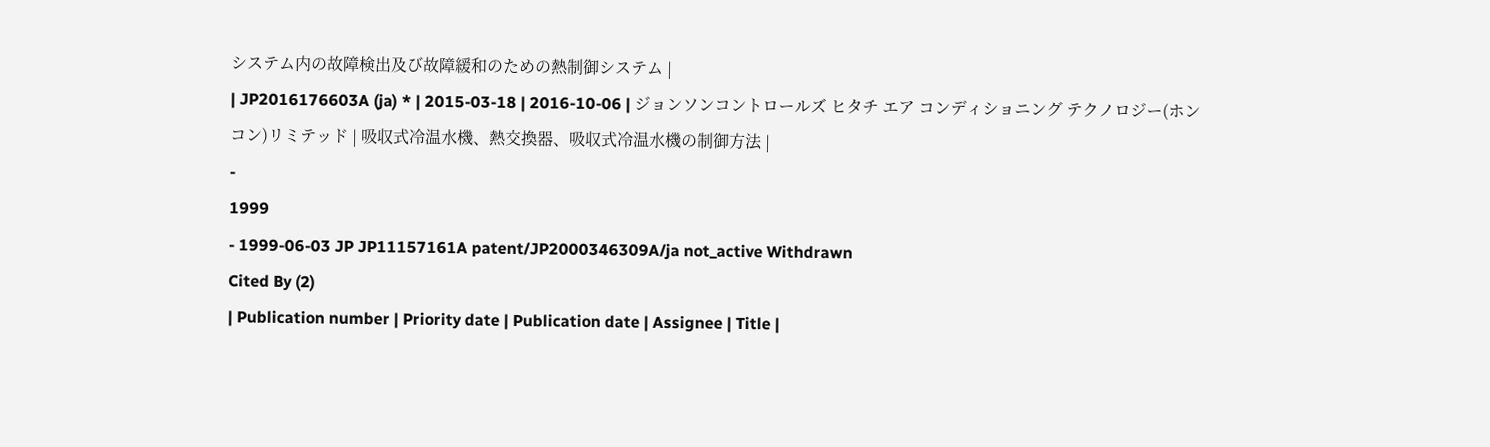システム内の故障検出及び故障緩和のための熱制御システム |
| JP2016176603A (ja) * | 2015-03-18 | 2016-10-06 | ジョンソンコントロールズ ヒタチ エア コンディショニング テクノロジー(ホンコン)リミテッド | 吸収式冷温水機、熱交換器、吸収式冷温水機の制御方法 |
-
1999
- 1999-06-03 JP JP11157161A patent/JP2000346309A/ja not_active Withdrawn
Cited By (2)
| Publication number | Priority date | Publication date | Assignee | Title |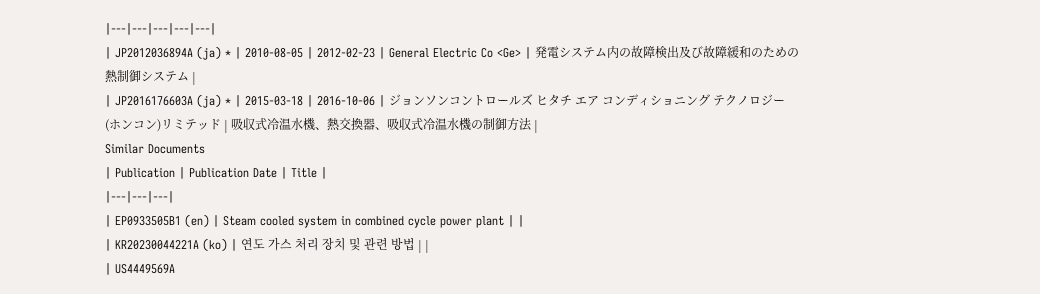|---|---|---|---|---|
| JP2012036894A (ja) * | 2010-08-05 | 2012-02-23 | General Electric Co <Ge> | 発電システム内の故障検出及び故障緩和のための熱制御システム |
| JP2016176603A (ja) * | 2015-03-18 | 2016-10-06 | ジョンソンコントロールズ ヒタチ エア コンディショニング テクノロジー(ホンコン)リミテッド | 吸収式冷温水機、熱交換器、吸収式冷温水機の制御方法 |
Similar Documents
| Publication | Publication Date | Title |
|---|---|---|
| EP0933505B1 (en) | Steam cooled system in combined cycle power plant | |
| KR20230044221A (ko) | 연도 가스 처리 장치 및 관련 방법 | |
| US4449569A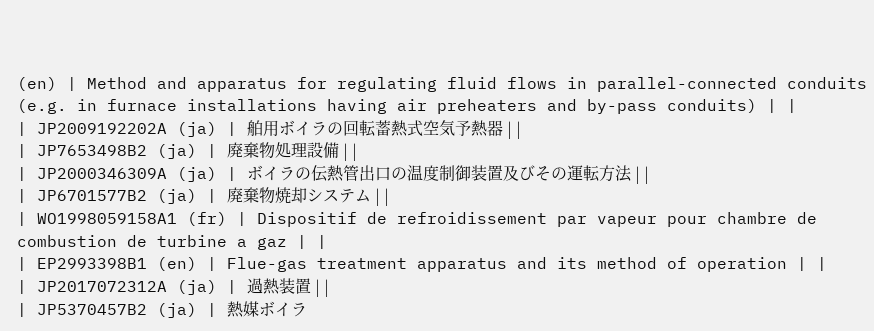(en) | Method and apparatus for regulating fluid flows in parallel-connected conduits (e.g. in furnace installations having air preheaters and by-pass conduits) | |
| JP2009192202A (ja) | 舶用ボイラの回転蓄熱式空気予熱器 | |
| JP7653498B2 (ja) | 廃棄物処理設備 | |
| JP2000346309A (ja) | ボイラの伝熱管出口の温度制御装置及びその運転方法 | |
| JP6701577B2 (ja) | 廃棄物焼却システム | |
| WO1998059158A1 (fr) | Dispositif de refroidissement par vapeur pour chambre de combustion de turbine a gaz | |
| EP2993398B1 (en) | Flue-gas treatment apparatus and its method of operation | |
| JP2017072312A (ja) | 過熱装置 | |
| JP5370457B2 (ja) | 熱媒ボイラ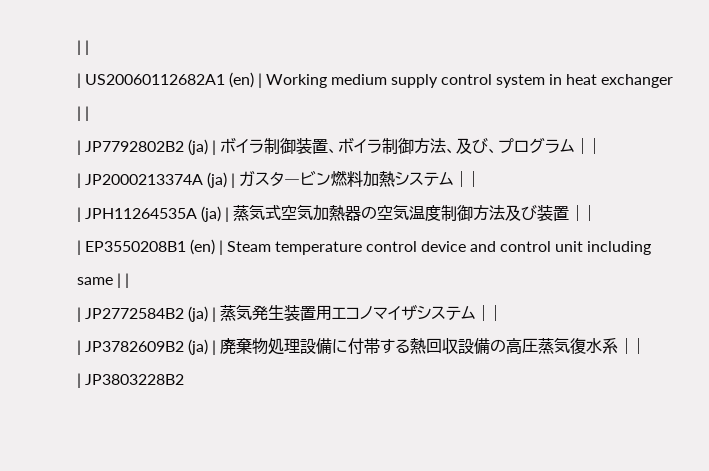| |
| US20060112682A1 (en) | Working medium supply control system in heat exchanger | |
| JP7792802B2 (ja) | ボイラ制御装置、ボイラ制御方法、及び、プログラム | |
| JP2000213374A (ja) | ガスタ―ビン燃料加熱システム | |
| JPH11264535A (ja) | 蒸気式空気加熱器の空気温度制御方法及び装置 | |
| EP3550208B1 (en) | Steam temperature control device and control unit including same | |
| JP2772584B2 (ja) | 蒸気発生装置用エコノマイザシステム | |
| JP3782609B2 (ja) | 廃棄物処理設備に付帯する熱回収設備の高圧蒸気復水系 | |
| JP3803228B2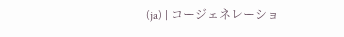(ja) | コージェネレーショ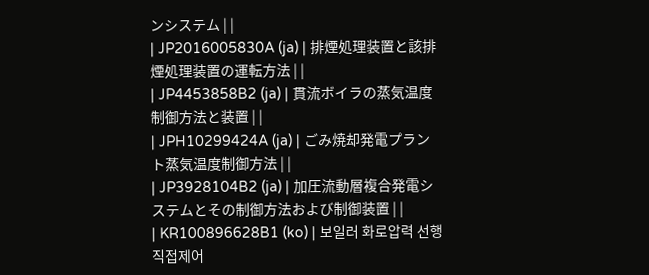ンシステム | |
| JP2016005830A (ja) | 排煙処理装置と該排煙処理装置の運転方法 | |
| JP4453858B2 (ja) | 貫流ボイラの蒸気温度制御方法と装置 | |
| JPH10299424A (ja) | ごみ焼却発電プラント蒸気温度制御方法 | |
| JP3928104B2 (ja) | 加圧流動層複合発電システムとその制御方法および制御装置 | |
| KR100896628B1 (ko) | 보일러 화로압력 선행 직접제어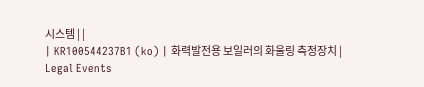시스템 | |
| KR100544237B1 (ko) | 화력발전용 보일러의 화울링 측정장치 |
Legal Events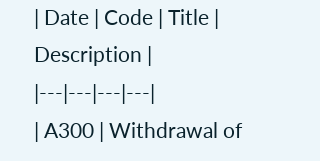| Date | Code | Title | Description |
|---|---|---|---|
| A300 | Withdrawal of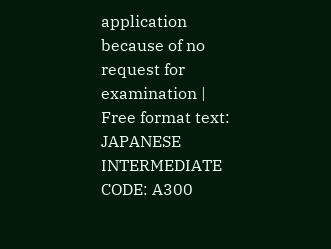application because of no request for examination |
Free format text: JAPANESE INTERMEDIATE CODE: A300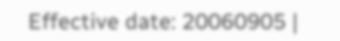Effective date: 20060905 |